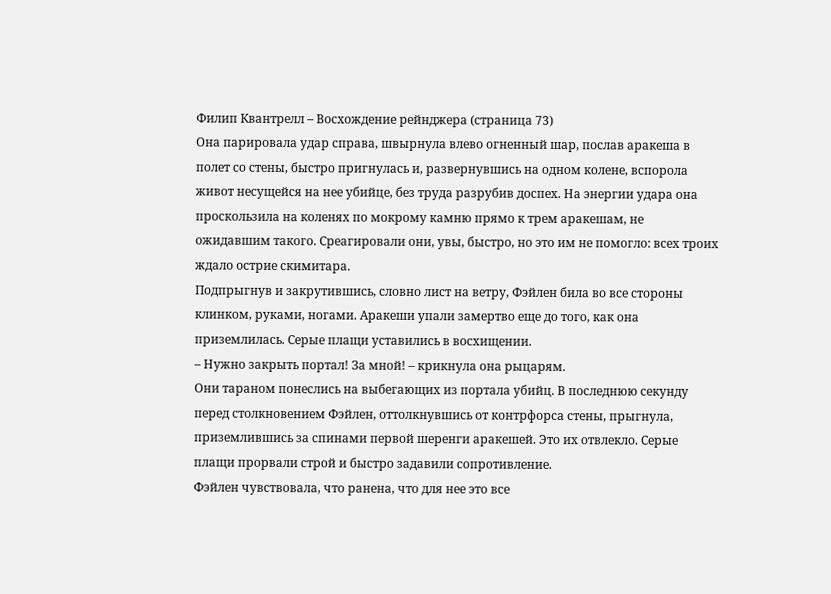Филип Квантрелл – Восхождение рейнджера (страница 73)
Она парировала удар справа, швырнула влево огненный шар, послав аракеша в полет со стены, быстро пригнулась и, развернувшись на одном колене, вспорола живот несущейся на нее убийце, без труда разрубив доспех. На энергии удара она проскользила на коленях по мокрому камню прямо к трем аракешам, не ожидавшим такого. Среагировали они, увы, быстро, но это им не помогло: всех троих ждало острие скимитара.
Подпрыгнув и закрутившись, словно лист на ветру, Фэйлен била во все стороны клинком, руками, ногами. Аракеши упали замертво еще до того, как она приземлилась. Серые плащи уставились в восхищении.
– Нужно закрыть портал! За мной! – крикнула она рыцарям.
Они тараном понеслись на выбегающих из портала убийц. В последнюю секунду перед столкновением Фэйлен, оттолкнувшись от контрфорса стены, прыгнула, приземлившись за спинами первой шеренги аракешей. Это их отвлекло. Серые плащи прорвали строй и быстро задавили сопротивление.
Фэйлен чувствовала, что ранена, что для нее это все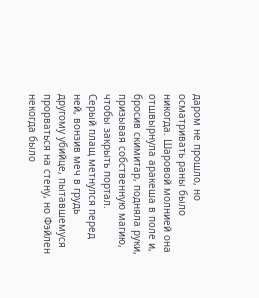даром не прошло, но осматривать раны было никогда. Шаровой молнией она отшвырнула аракеша в поле и, бросив скимитар, подняла руки, призывая собственную магию, чтобы закрыть портал.
Серый плащ метнулся перед ней, вонзив меч в грудь другому убийце, пытавшемуся прорваться на стену, но Фэйлен некогда было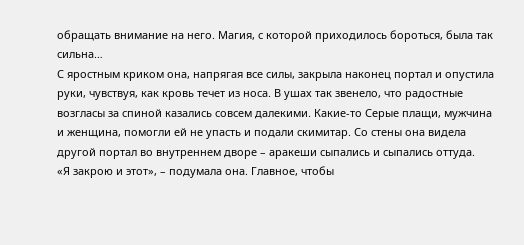обращать внимание на него. Магия, с которой приходилось бороться, была так сильна…
С яростным криком она, напрягая все силы, закрыла наконец портал и опустила руки, чувствуя, как кровь течет из носа. В ушах так звенело, что радостные возгласы за спиной казались совсем далекими. Какие-то Серые плащи, мужчина и женщина, помогли ей не упасть и подали скимитар. Со стены она видела другой портал во внутреннем дворе – аракеши сыпались и сыпались оттуда.
«Я закрою и этот», – подумала она. Главное, чтобы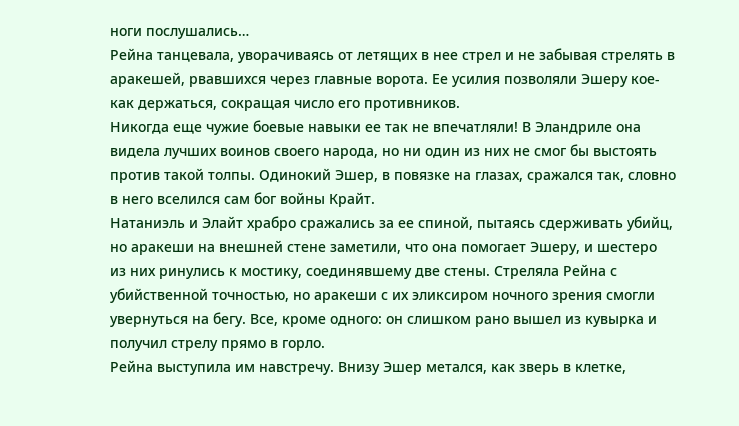ноги послушались…
Рейна танцевала, уворачиваясь от летящих в нее стрел и не забывая стрелять в аракешей, рвавшихся через главные ворота. Ее усилия позволяли Эшеру кое-как держаться, сокращая число его противников.
Никогда еще чужие боевые навыки ее так не впечатляли! В Эландриле она видела лучших воинов своего народа, но ни один из них не смог бы выстоять против такой толпы. Одинокий Эшер, в повязке на глазах, сражался так, словно в него вселился сам бог войны Крайт.
Натаниэль и Элайт храбро сражались за ее спиной, пытаясь сдерживать убийц, но аракеши на внешней стене заметили, что она помогает Эшеру, и шестеро из них ринулись к мостику, соединявшему две стены. Стреляла Рейна с убийственной точностью, но аракеши с их эликсиром ночного зрения смогли увернуться на бегу. Все, кроме одного: он слишком рано вышел из кувырка и получил стрелу прямо в горло.
Рейна выступила им навстречу. Внизу Эшер метался, как зверь в клетке,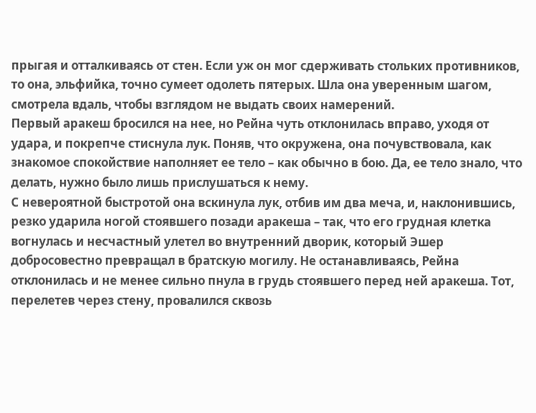прыгая и отталкиваясь от стен. Если уж он мог сдерживать стольких противников, то она, эльфийка, точно сумеет одолеть пятерых. Шла она уверенным шагом, смотрела вдаль, чтобы взглядом не выдать своих намерений.
Первый аракеш бросился на нее, но Рейна чуть отклонилась вправо, уходя от удара, и покрепче стиснула лук. Поняв, что окружена, она почувствовала, как знакомое спокойствие наполняет ее тело – как обычно в бою. Да, ее тело знало, что делать, нужно было лишь прислушаться к нему.
С невероятной быстротой она вскинула лук, отбив им два меча, и, наклонившись, резко ударила ногой стоявшего позади аракеша – так, что его грудная клетка вогнулась и несчастный улетел во внутренний дворик, который Эшер добросовестно превращал в братскую могилу. Не останавливаясь, Рейна отклонилась и не менее сильно пнула в грудь стоявшего перед ней аракеша. Тот, перелетев через стену, провалился сквозь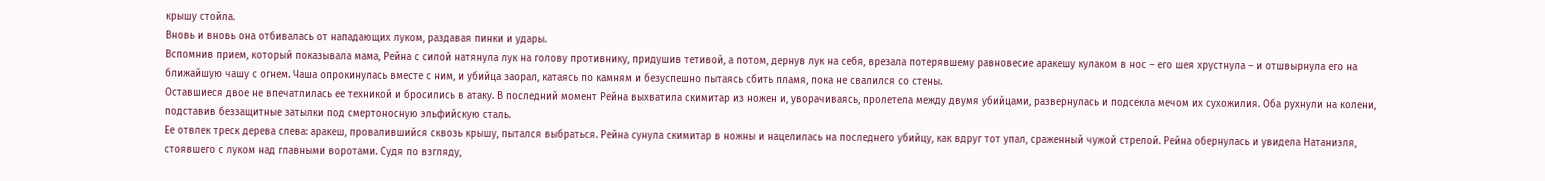крышу стойла.
Вновь и вновь она отбивалась от нападающих луком, раздавая пинки и удары.
Вспомнив прием, который показывала мама, Рейна с силой натянула лук на голову противнику, придушив тетивой, а потом, дернув лук на себя, врезала потерявшему равновесие аракешу кулаком в нос – его шея хрустнула – и отшвырнула его на ближайшую чашу с огнем. Чаша опрокинулась вместе с ним, и убийца заорал, катаясь по камням и безуспешно пытаясь сбить пламя, пока не свалился со стены.
Оставшиеся двое не впечатлилась ее техникой и бросились в атаку. В последний момент Рейна выхватила скимитар из ножен и, уворачиваясь, пролетела между двумя убийцами, развернулась и подсекла мечом их сухожилия. Оба рухнули на колени, подставив беззащитные затылки под смертоносную эльфийскую сталь.
Ее отвлек треск дерева слева: аракеш, провалившийся сквозь крышу, пытался выбраться. Рейна сунула скимитар в ножны и нацелилась на последнего убийцу, как вдруг тот упал, сраженный чужой стрелой. Рейна обернулась и увидела Натаниэля, стоявшего с луком над главными воротами. Судя по взгляду,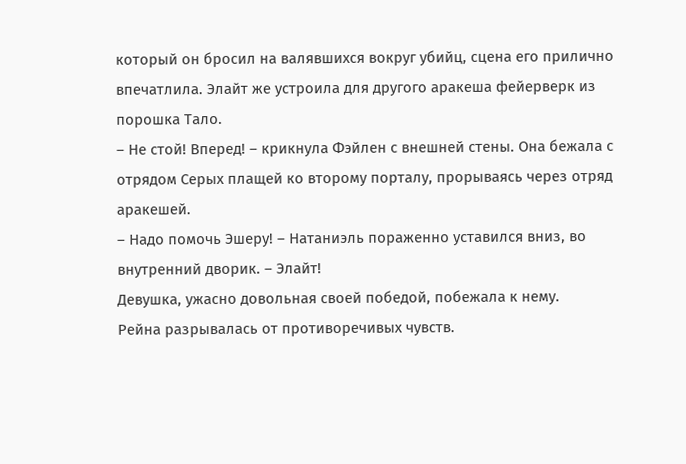который он бросил на валявшихся вокруг убийц, сцена его прилично впечатлила. Элайт же устроила для другого аракеша фейерверк из порошка Тало.
– Не стой! Вперед! – крикнула Фэйлен с внешней стены. Она бежала с отрядом Серых плащей ко второму порталу, прорываясь через отряд аракешей.
– Надо помочь Эшеру! – Натаниэль пораженно уставился вниз, во внутренний дворик. – Элайт!
Девушка, ужасно довольная своей победой, побежала к нему.
Рейна разрывалась от противоречивых чувств.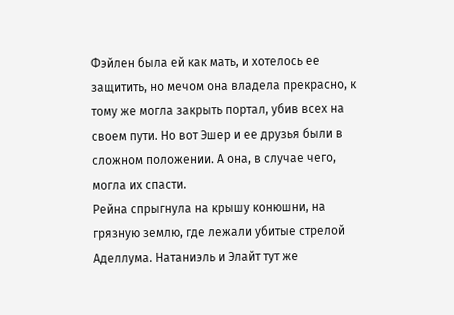Фэйлен была ей как мать, и хотелось ее защитить, но мечом она владела прекрасно, к тому же могла закрыть портал, убив всех на своем пути. Но вот Эшер и ее друзья были в сложном положении. А она, в случае чего, могла их спасти.
Рейна спрыгнула на крышу конюшни, на грязную землю, где лежали убитые стрелой Аделлума. Натаниэль и Элайт тут же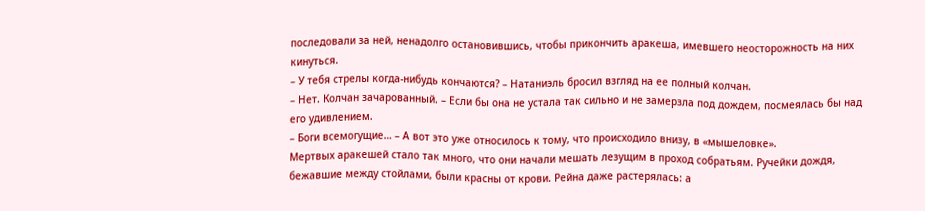последовали за ней, ненадолго остановившись, чтобы прикончить аракеша, имевшего неосторожность на них кинуться.
– У тебя стрелы когда-нибудь кончаются? – Натаниэль бросил взгляд на ее полный колчан.
– Нет. Колчан зачарованный. – Если бы она не устала так сильно и не замерзла под дождем, посмеялась бы над его удивлением.
– Боги всемогущие… – А вот это уже относилось к тому, что происходило внизу, в «мышеловке».
Мертвых аракешей стало так много, что они начали мешать лезущим в проход собратьям. Ручейки дождя, бежавшие между стойлами, были красны от крови. Рейна даже растерялась: а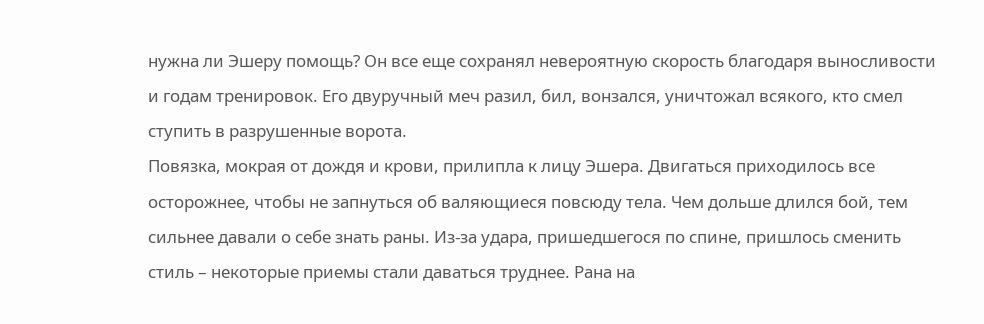нужна ли Эшеру помощь? Он все еще сохранял невероятную скорость благодаря выносливости и годам тренировок. Его двуручный меч разил, бил, вонзался, уничтожал всякого, кто смел ступить в разрушенные ворота.
Повязка, мокрая от дождя и крови, прилипла к лицу Эшера. Двигаться приходилось все осторожнее, чтобы не запнуться об валяющиеся повсюду тела. Чем дольше длился бой, тем сильнее давали о себе знать раны. Из-за удара, пришедшегося по спине, пришлось сменить стиль – некоторые приемы стали даваться труднее. Рана на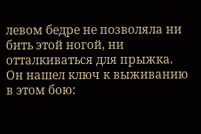левом бедре не позволяла ни бить этой ногой, ни отталкиваться для прыжка.
Он нашел ключ к выживанию в этом бою: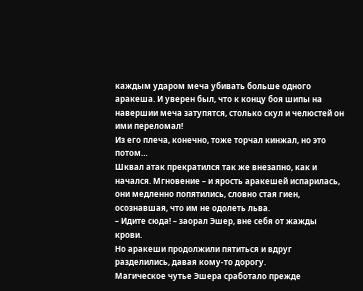каждым ударом меча убивать больше одного аракеша. И уверен был, что к концу боя шипы на навершии меча затупятся, столько скул и челюстей он ими переломал!
Из его плеча, конечно, тоже торчал кинжал, но это потом…
Шквал атак прекратился так же внезапно, как и начался. Мгновение – и ярость аракешей испарилась, они медленно попятились, словно стая гиен, осознавшая, что им не одолеть льва.
– Идите сюда! – заорал Эшер, вне себя от жажды крови.
Но аракеши продолжили пятиться и вдруг разделились, давая кому-то дорогу.
Магическое чутье Эшера сработало прежде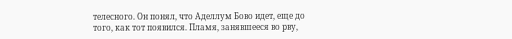телесного. Он понял, что Аделлум Бово идет, еще до того, как тот появился. Пламя, занявшееся во рву,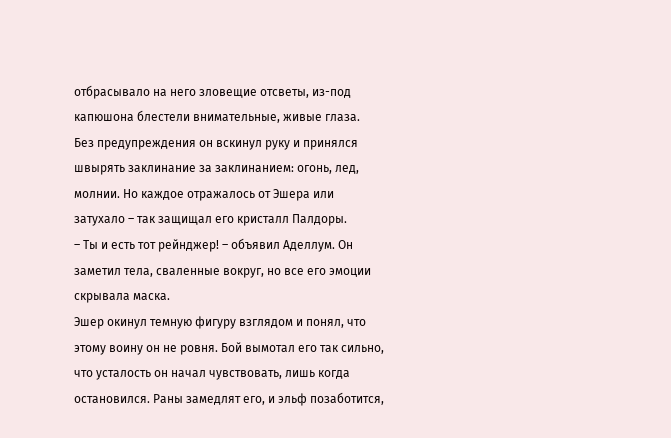отбрасывало на него зловещие отсветы, из-под капюшона блестели внимательные, живые глаза.
Без предупреждения он вскинул руку и принялся швырять заклинание за заклинанием: огонь, лед, молнии. Но каждое отражалось от Эшера или затухало – так защищал его кристалл Палдоры.
– Ты и есть тот рейнджер! – объявил Аделлум. Он заметил тела, сваленные вокруг, но все его эмоции скрывала маска.
Эшер окинул темную фигуру взглядом и понял, что этому воину он не ровня. Бой вымотал его так сильно, что усталость он начал чувствовать, лишь когда остановился. Раны замедлят его, и эльф позаботится,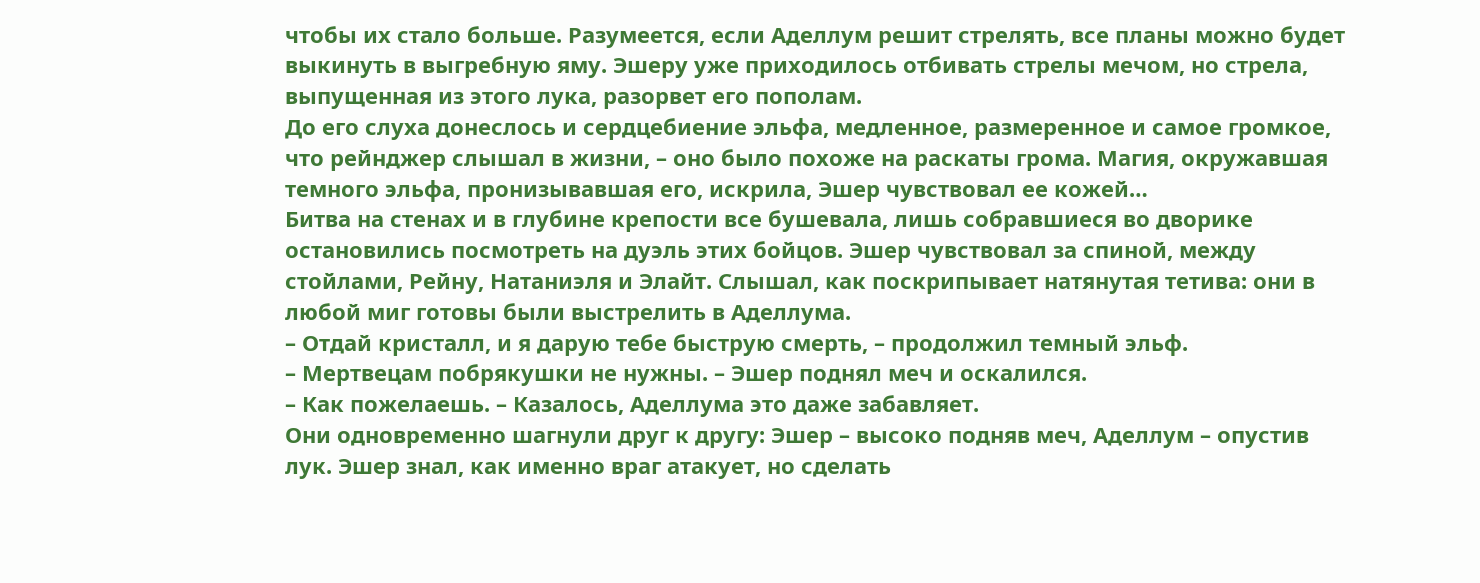чтобы их стало больше. Разумеется, если Аделлум решит стрелять, все планы можно будет выкинуть в выгребную яму. Эшеру уже приходилось отбивать стрелы мечом, но стрела, выпущенная из этого лука, разорвет его пополам.
До его слуха донеслось и сердцебиение эльфа, медленное, размеренное и самое громкое, что рейнджер слышал в жизни, – оно было похоже на раскаты грома. Магия, окружавшая темного эльфа, пронизывавшая его, искрила, Эшер чувствовал ее кожей…
Битва на стенах и в глубине крепости все бушевала, лишь собравшиеся во дворике остановились посмотреть на дуэль этих бойцов. Эшер чувствовал за спиной, между стойлами, Рейну, Натаниэля и Элайт. Слышал, как поскрипывает натянутая тетива: они в любой миг готовы были выстрелить в Аделлума.
– Отдай кристалл, и я дарую тебе быструю смерть, – продолжил темный эльф.
– Мертвецам побрякушки не нужны. – Эшер поднял меч и оскалился.
– Как пожелаешь. – Казалось, Аделлума это даже забавляет.
Они одновременно шагнули друг к другу: Эшер – высоко подняв меч, Аделлум – опустив лук. Эшер знал, как именно враг атакует, но сделать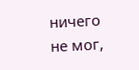ничего не мог,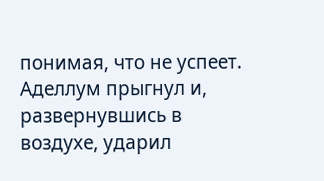понимая, что не успеет. Аделлум прыгнул и, развернувшись в воздухе, ударил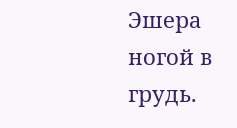Эшера ногой в грудь.